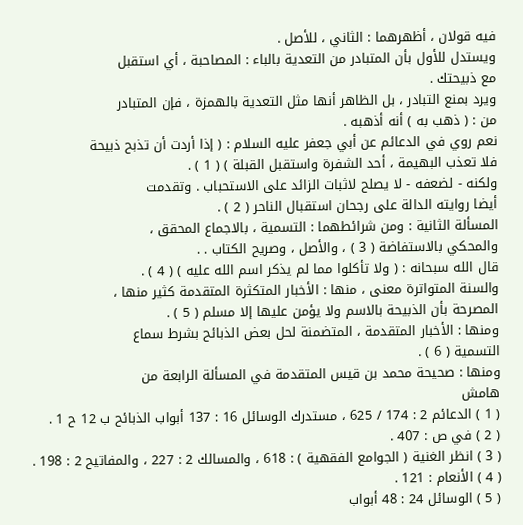فيه قولان ، أظهرهما : الثاني ، للأصل .
ويستدل للأول بأن المتبادر من التعدية بالباء : المصاحبة ، أي استقبل
مع ذبيحتك .
ويرد بمنع التبادر ، بل الظاهر أنها مثل التعدية بالهمزة ، فإن المتبادر
من : ( ذهب به ) أنه أذهبه .
نعم روي في الدعائم عن أبي جعفر عليه السلام : ( إذا أردت أن تذبح ذبيحة
فلا تعذب البهيمة ، أحد الشفرة واستقبل القبلة ) ( 1 ) .
ولكنه - لضعفه - لا يصلح لاثبات الزائد على الاستحباب . وتقدمت
أيضا روايته الدالة على رجحان استقبال الناحر ( 2 ) .
المسألة الثانية : ومن شرائطهما : التسمية ، بالاجماع المحقق ،
والمحكي بالاستفاضة ( 3 ) ، والأصل ، وصريح الكتاب . .
قال الله سبحانه : ( ولا تأكلوا مما لم يذكر اسم الله عليه ) ( 4 ) .
والسنة المتواترة معنى ، منها : الأخبار المتكثرة المتقدمة كثير منها ،
المصرحة بأن الذبيحة بالاسم ولا يؤمن عليها إلا مسلم ( 5 ) .
ومنها : الأخبار المتقدمة ، المتضمنة لحل بعض الذبائح بشرط سماع
التسمية ( 6 ) .
ومنها : صحيحة محمد بن قيس المتقدمة في المسألة الرابعة من
هامش
( 1 ) الدعائم 2 : 174 / 625 ، مستدرك الوسائل 16 : 137 أبواب الذبائح ب 12 ح 1 .
( 2 ) في ص : 407 .
( 3 ) انظر الغنية ( الجوامع الفقهية ) : 618 ، والمسالك 2 : 227 ، والمفاتيح 2 : 198 .
( 4 ) الأنعام : 121 .
( 5 ) الوسائل 24 : 48 أبواب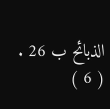الذبائح ب 26 .
( 6 )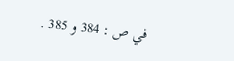في ص : 384 و 385 .